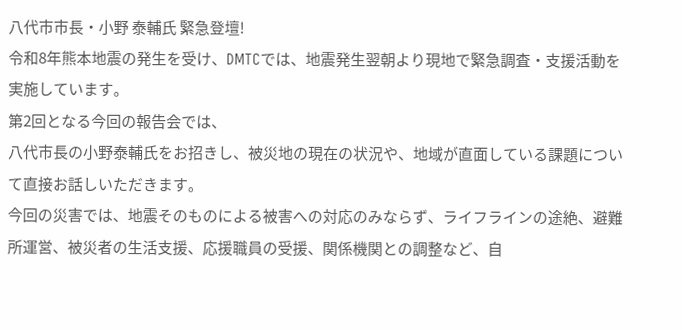八代市市長・小野 泰輔氏 緊急登壇!
令和8年熊本地震の発生を受け、DMTCでは、地震発生翌朝より現地で緊急調査・支援活動を実施しています。
第2回となる今回の報告会では、
八代市長の小野泰輔氏をお招きし、被災地の現在の状況や、地域が直面している課題について直接お話しいただきます。
今回の災害では、地震そのものによる被害への対応のみならず、ライフラインの途絶、避難所運営、被災者の生活支援、応援職員の受援、関係機関との調整など、自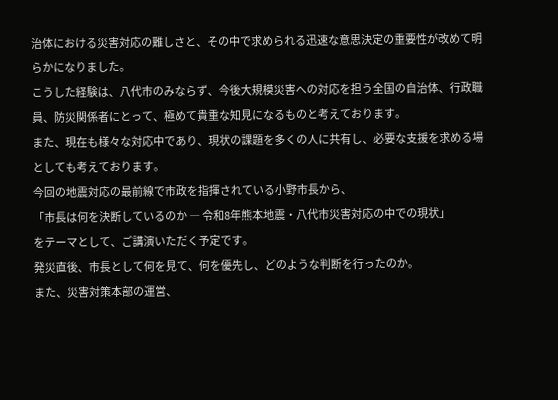治体における災害対応の難しさと、その中で求められる迅速な意思決定の重要性が改めて明らかになりました。
こうした経験は、八代市のみならず、今後大規模災害への対応を担う全国の自治体、行政職員、防災関係者にとって、極めて貴重な知見になるものと考えております。
また、現在も様々な対応中であり、現状の課題を多くの人に共有し、必要な支援を求める場としても考えております。
今回の地震対応の最前線で市政を指揮されている小野市長から、
「市長は何を決断しているのか ― 令和8年熊本地震・八代市災害対応の中での現状」
をテーマとして、ご講演いただく予定です。
発災直後、市長として何を見て、何を優先し、どのような判断を行ったのか。
また、災害対策本部の運営、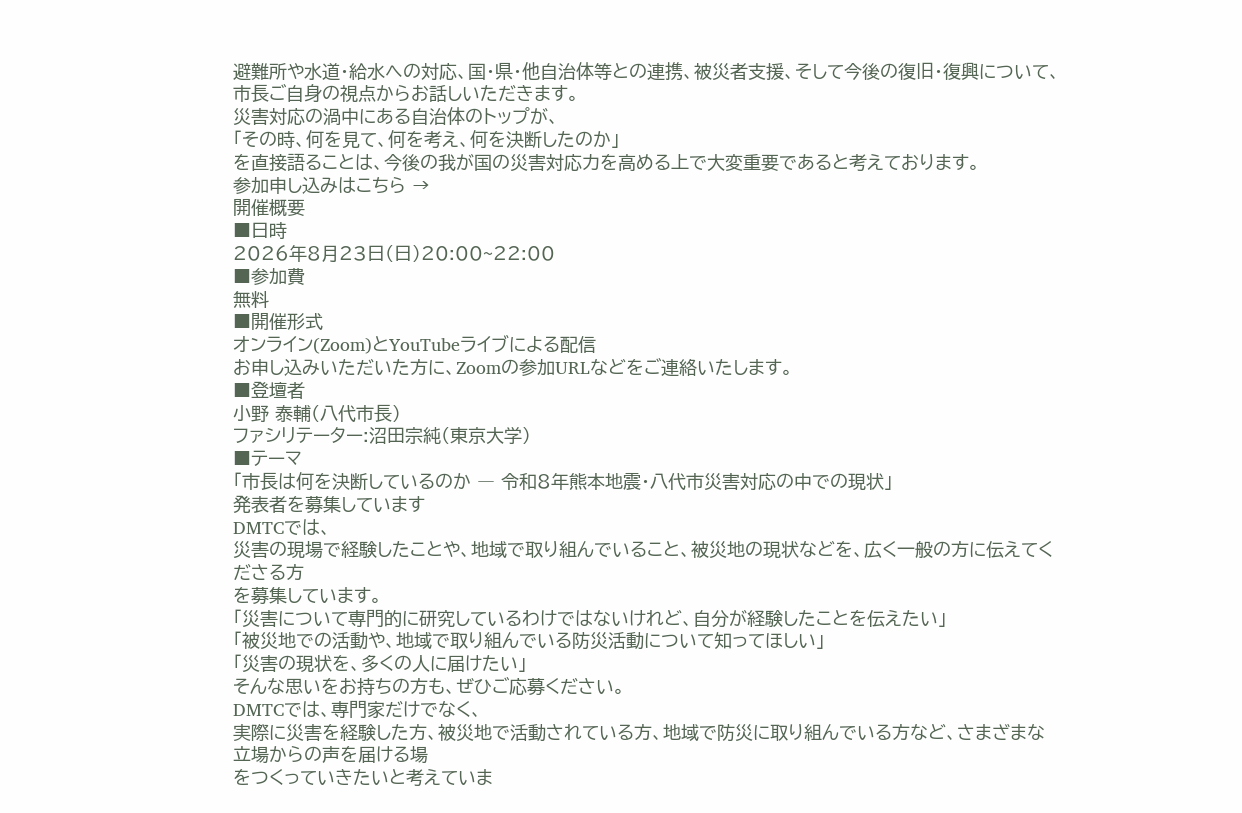避難所や水道・給水への対応、国・県・他自治体等との連携、被災者支援、そして今後の復旧・復興について、市長ご自身の視点からお話しいただきます。
災害対応の渦中にある自治体のトップが、
「その時、何を見て、何を考え、何を決断したのか」
を直接語ることは、今後の我が国の災害対応力を高める上で大変重要であると考えております。
参加申し込みはこちら →
開催概要
■日時
2026年8月23日(日)20:00~22:00
■参加費
無料
■開催形式
オンライン(Zoom)とYouTubeライブによる配信
お申し込みいただいた方に、Zoomの参加URLなどをご連絡いたします。
■登壇者
小野 泰輔(八代市長)
ファシリテーター:沼田宗純(東京大学)
■テーマ
「市長は何を決断しているのか ― 令和8年熊本地震・八代市災害対応の中での現状」
発表者を募集しています
DMTCでは、
災害の現場で経験したことや、地域で取り組んでいること、被災地の現状などを、広く一般の方に伝えてくださる方
を募集しています。
「災害について専門的に研究しているわけではないけれど、自分が経験したことを伝えたい」
「被災地での活動や、地域で取り組んでいる防災活動について知ってほしい」
「災害の現状を、多くの人に届けたい」
そんな思いをお持ちの方も、ぜひご応募ください。
DMTCでは、専門家だけでなく、
実際に災害を経験した方、被災地で活動されている方、地域で防災に取り組んでいる方など、さまざまな立場からの声を届ける場
をつくっていきたいと考えていま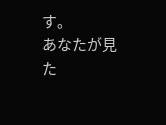す。
あなたが見た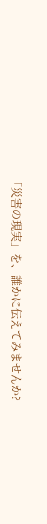「災害の現実」を、誰かに伝えてみませんか?